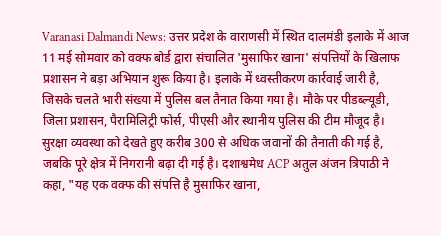Varanasi Dalmandi News: उत्तर प्रदेश के वाराणसी में स्थित दालमंडी इलाके में आज 11 मई सोमवार को वक्फ बोर्ड द्वारा संचालित 'मुसाफिर खाना' संपत्तियों के खिलाफ प्रशासन ने बड़ा अभियान शुरू किया है। इलाके में ध्वस्तीकरण कार्रवाई जारी है, जिसके चलते भारी संख्या में पुलिस बल तैनात किया गया है। मौके पर पीडब्ल्यूडी, जिला प्रशासन, पैरामिलिट्री फोर्स, पीएसी और स्थानीय पुलिस की टीम मौजूद है।
सुरक्षा व्यवस्था को देखते हुए करीब 300 से अधिक जवानों की तैनाती की गई है, जबकि पूरे क्षेत्र में निगरानी बढ़ा दी गई है। दशाश्वमेध ACP अतुल अंजन त्रिपाठी ने कहा, "यह एक वक्फ की संपत्ति है मुसाफिर खाना,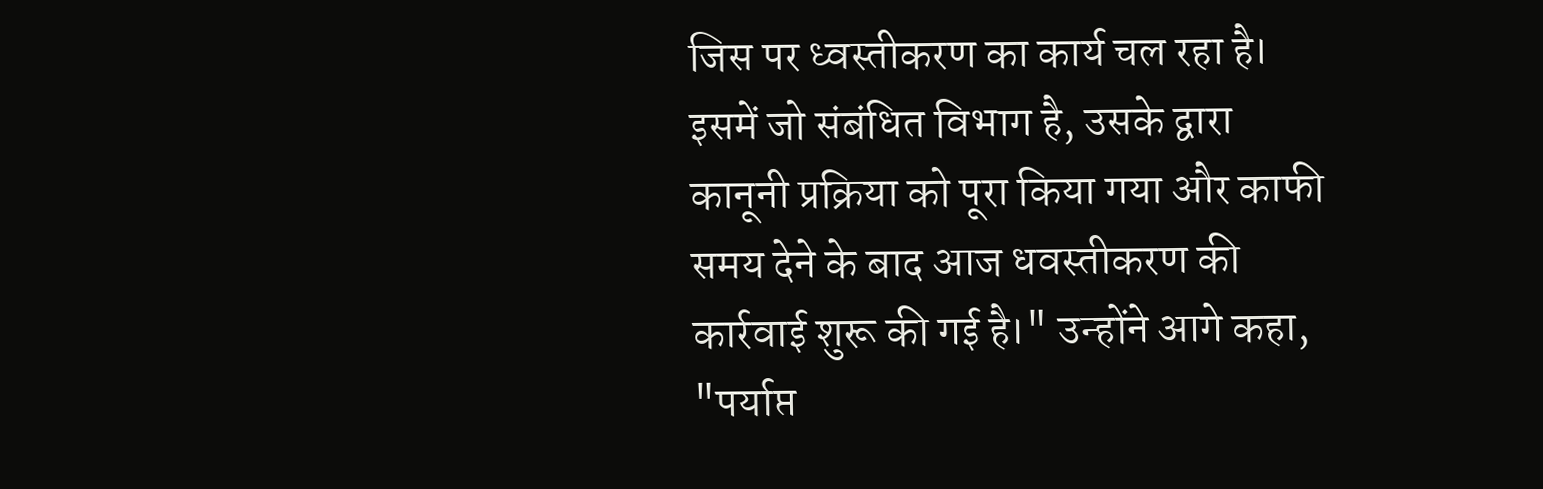जिस पर ध्वस्तीकरण का कार्य चल रहा है। इसमें जो संबंधित विभाग है, उसके द्वारा कानूनी प्रक्रिया को पूरा किया गया और काफी समय देने के बाद आज धवस्तीकरण की कार्रवाई शुरू की गई है।" उन्होंने आगे कहा, "पर्याप्त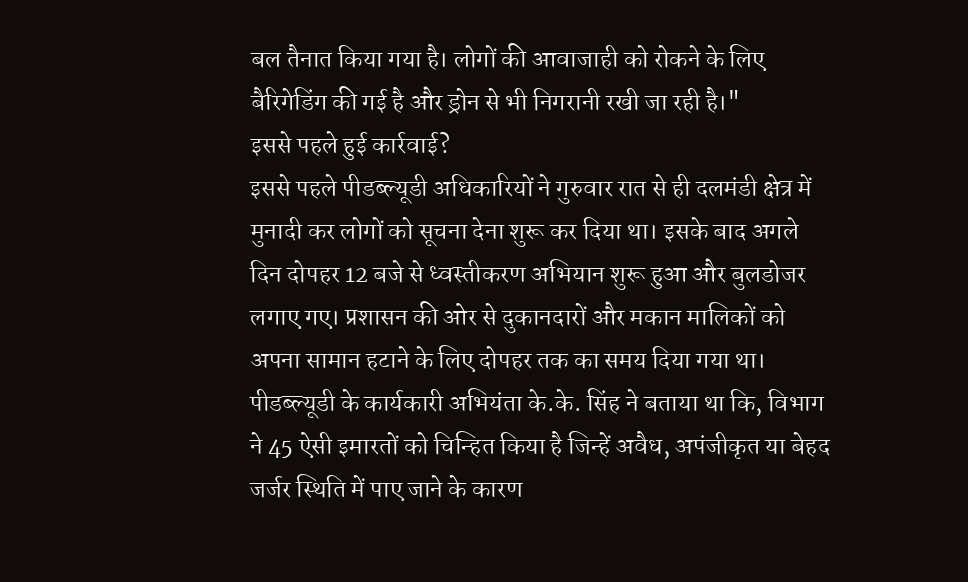बल तैनात किया गया है। लोगों की आवाजाही को रोकने के लिए बैरिगेडिंग की गई है और ड्रोन से भी निगरानी रखी जा रही है।"
इससे पहले हुई कार्रवाई?
इससे पहले पीडब्ल्यूडी अधिकारियों ने गुरुवार रात से ही दलमंडी क्षेत्र में मुनादी कर लोगों को सूचना देना शुरू कर दिया था। इसके बाद अगले दिन दोपहर 12 बजे से ध्वस्तीकरण अभियान शुरू हुआ और बुलडोजर लगाए गए। प्रशासन की ओर से दुकानदारों और मकान मालिकों को अपना सामान हटाने के लिए दोपहर तक का समय दिया गया था। पीडब्ल्यूडी के कार्यकारी अभियंता के.के. सिंह ने बताया था कि, विभाग ने 45 ऐसी इमारतों को चिन्हित किया है जिन्हें अवैध, अपंजीकृत या बेहद जर्जर स्थिति में पाए जाने के कारण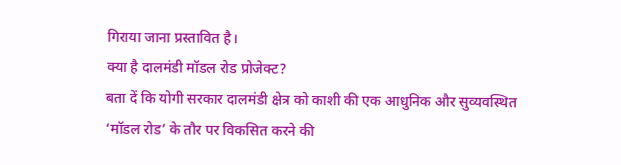गिराया जाना प्रस्तावित है।
क्या है दालमंडी मॉडल रोड प्रोजेक्ट?
बता दें कि योगी सरकार दालमंडी क्षेत्र को काशी की एक आधुनिक और सुव्यवस्थित ‘मॉडल रोड’ के तौर पर विकसित करने की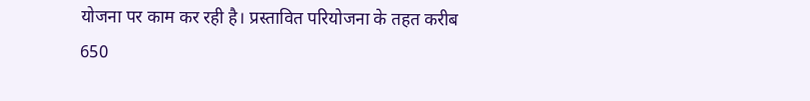योजना पर काम कर रही है। प्रस्तावित परियोजना के तहत करीब 650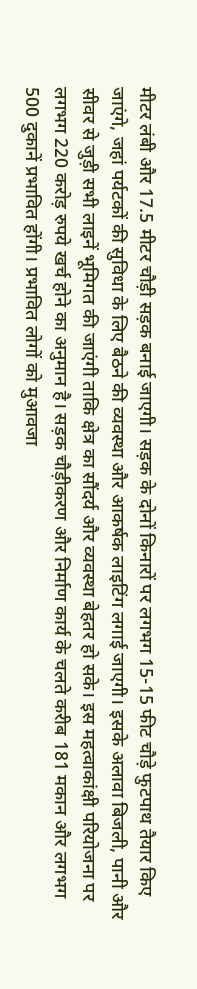मीटर लंबी और 17.5 मीटर चौड़ी सड़क बनाई जाएगी। सड़क के दोनों किनारों पर लगभग 15-15 फीट चौड़े फुटपाथ तैयार किए जाएंगे, जहां पर्यटकों की सुविधा के लिए बैठने की व्यवस्था और आकर्षक लाइटिंग लगाई जाएगी। इसके अलावा बिजली, पानी और सीवर से जुड़ी सभी लाइनें भूमिगत की जाएंगी ताकि क्षेत्र का सौंदर्य और व्यवस्था बेहतर हो सके। इस महत्वाकांक्षी परियोजना पर लगभग 220 करोड़ रुपये खर्च होने का अनुमान है। सड़क चौड़ीकरण और निर्माण कार्य के चलते करीब 181 मकान और लगभग 500 दुकानें प्रभावित होंगी। प्रभावित लोगों को मुआवजा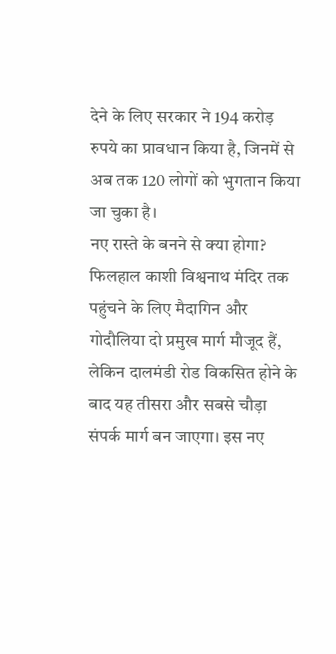देने के लिए सरकार ने 194 करोड़ रुपये का प्रावधान किया है, जिनमें से अब तक 120 लोगों को भुगतान किया जा चुका है।
नए रास्ते के बनने से क्या होगा?
फिलहाल काशी विश्वनाथ मंदिर तक पहुंचने के लिए मैदागिन और गोदौलिया दो प्रमुख मार्ग मौजूद हैं, लेकिन दालमंडी रोड विकसित होने के बाद यह तीसरा और सबसे चौड़ा संपर्क मार्ग बन जाएगा। इस नए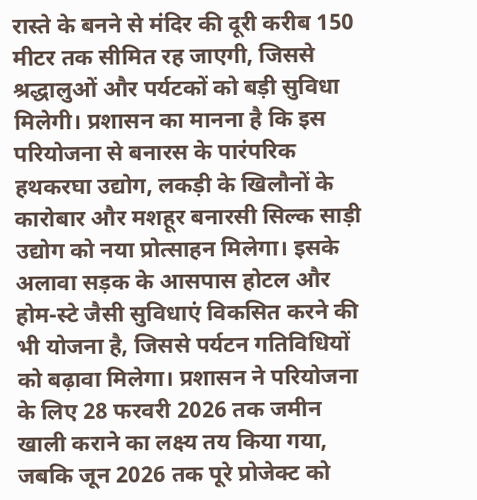रास्ते के बनने से मंदिर की दूरी करीब 150 मीटर तक सीमित रह जाएगी, जिससे श्रद्धालुओं और पर्यटकों को बड़ी सुविधा मिलेगी। प्रशासन का मानना है कि इस परियोजना से बनारस के पारंपरिक हथकरघा उद्योग, लकड़ी के खिलौनों के कारोबार और मशहूर बनारसी सिल्क साड़ी उद्योग को नया प्रोत्साहन मिलेगा। इसके अलावा सड़क के आसपास होटल और होम-स्टे जैसी सुविधाएं विकसित करने की भी योजना है, जिससे पर्यटन गतिविधियों को बढ़ावा मिलेगा। प्रशासन ने परियोजना के लिए 28 फरवरी 2026 तक जमीन खाली कराने का लक्ष्य तय किया गया, जबकि जून 2026 तक पूरे प्रोजेक्ट को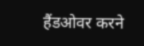हैंडओवर करने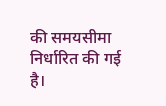की समयसीमा निर्धारित की गई है।